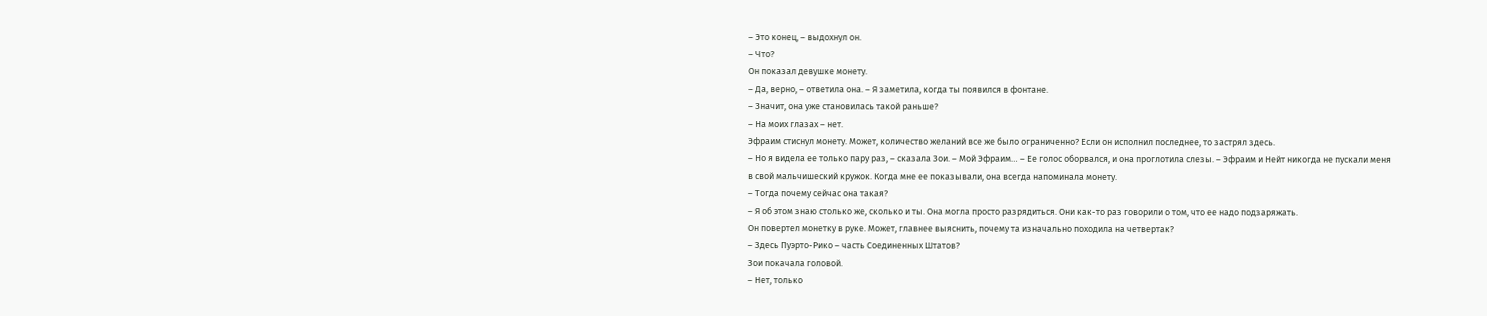– Это конец, – выдохнул он.
– Что?
Он показал девушке монету.
– Да, верно, – ответила она. – Я заметила, когда ты появился в фонтане.
– Значит, она уже становилась такой раньше?
– На моих глазах – нет.
Эфраим стиснул монету. Может, количество желаний все же было ограниченно? Если он исполнил последнее, то застрял здесь.
– Но я видела ее только пару раз, – сказала Зои. – Мой Эфраим… – Ее голос оборвался, и она проглотила слезы. – Эфраим и Нейт никогда не пускали меня в свой мальчишеский кружок. Когда мне ее показывали, она всегда напоминала монету.
– Тогда почему сейчас она такая?
– Я об этом знаю столько же, сколько и ты. Она могла просто разрядиться. Они как-то раз говорили о том, что ее надо подзаряжать.
Он повертел монетку в руке. Может, главнее выяснить, почему та изначально походила на четвертак?
– Здесь Пуэрто-Рико – часть Соединенных Штатов?
Зои покачала головой.
– Нет, только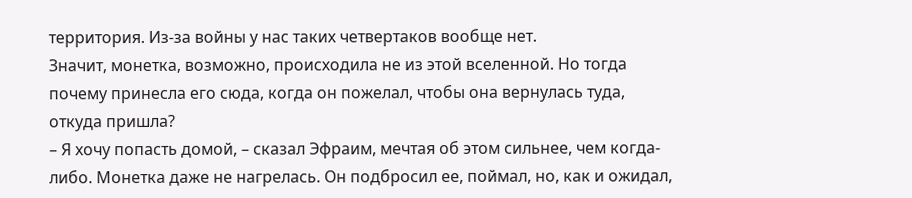территория. Из-за войны у нас таких четвертаков вообще нет.
Значит, монетка, возможно, происходила не из этой вселенной. Но тогда почему принесла его сюда, когда он пожелал, чтобы она вернулась туда, откуда пришла?
– Я хочу попасть домой, – сказал Эфраим, мечтая об этом сильнее, чем когда-либо. Монетка даже не нагрелась. Он подбросил ее, поймал, но, как и ожидал,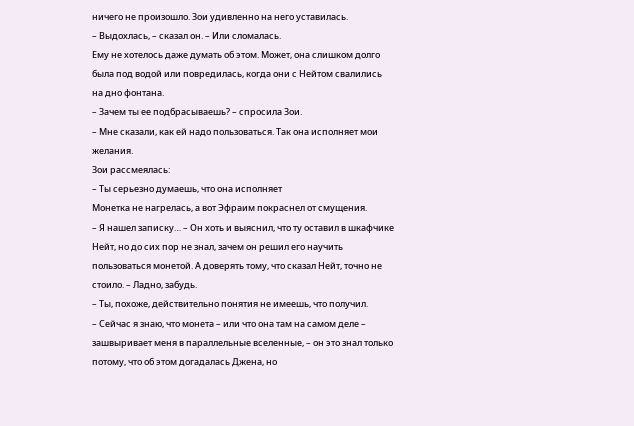ничего не произошло. Зои удивленно на него уставилась.
– Выдохлась, – сказал он. – Или сломалась.
Ему не хотелось даже думать об этом. Может, она слишком долго была под водой или повредилась, когда они с Нейтом свалились на дно фонтана.
– Зачем ты ее подбрасываешь? – спросила Зои.
– Мне сказали, как ей надо пользоваться. Так она исполняет мои желания.
Зои рассмеялась:
– Ты серьезно думаешь, что она исполняет
Монетка не нагрелась, а вот Эфраим покраснел от смущения.
– Я нашел записку… – Он хоть и выяснил, что ту оставил в шкафчике Нейт, но до сих пор не знал, зачем он решил его научить пользоваться монетой. А доверять тому, что сказал Нейт, точно не стоило. – Ладно, забудь.
– Ты, похоже, действительно понятия не имеешь, что получил.
– Сейчас я знаю, что монета – или что она там на самом деле – зашвыривает меня в параллельные вселенные, – он это знал только потому, что об этом догадалась Джена, но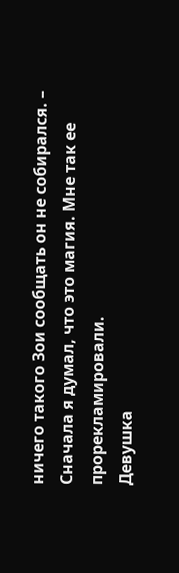ничего такого Зои сообщать он не собирался. – Сначала я думал, что это магия. Мне так ее прорекламировали.
Девушка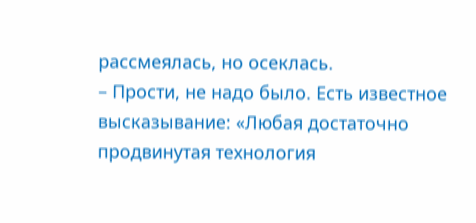рассмеялась, но осеклась.
– Прости, не надо было. Есть известное высказывание: «Любая достаточно продвинутая технология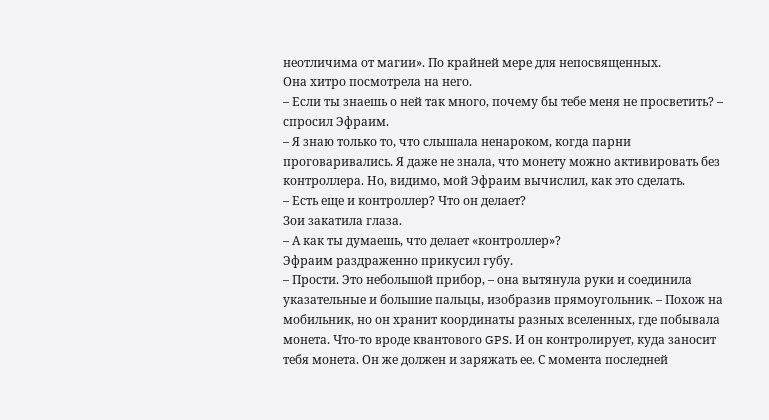неотличима от магии». По крайней мере для непосвященных.
Она хитро посмотрела на него.
– Если ты знаешь о ней так много, почему бы тебе меня не просветить? – спросил Эфраим.
– Я знаю только то, что слышала ненароком, когда парни проговаривались. Я даже не знала, что монету можно активировать без контроллера. Но, видимо, мой Эфраим вычислил, как это сделать.
– Есть еще и контроллер? Что он делает?
Зои закатила глаза.
– А как ты думаешь, что делает «контроллер»?
Эфраим раздраженно прикусил губу.
– Прости. Это небольшой прибор, – она вытянула руки и соединила указательные и большие пальцы, изобразив прямоугольник. – Похож на мобильник, но он хранит координаты разных вселенных, где побывала монета. Что-то вроде квантового GPS. И он контролирует, куда заносит тебя монета. Он же должен и заряжать ее. С момента последней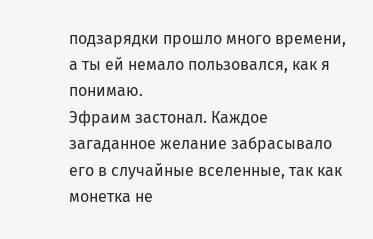подзарядки прошло много времени, а ты ей немало пользовался, как я понимаю.
Эфраим застонал. Каждое загаданное желание забрасывало его в случайные вселенные, так как монетка не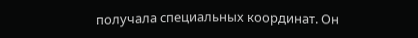получала специальных координат. Он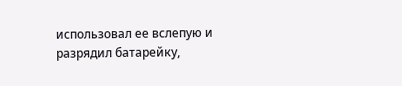использовал ее вслепую и разрядил батарейку,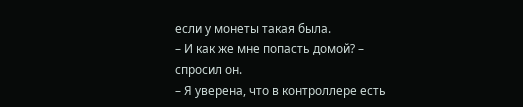если у монеты такая была.
– И как же мне попасть домой? – спросил он.
– Я уверена, что в контроллере есть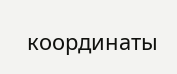координаты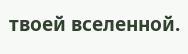твоей вселенной.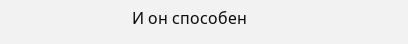И он способен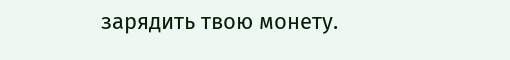зарядить твою монету.